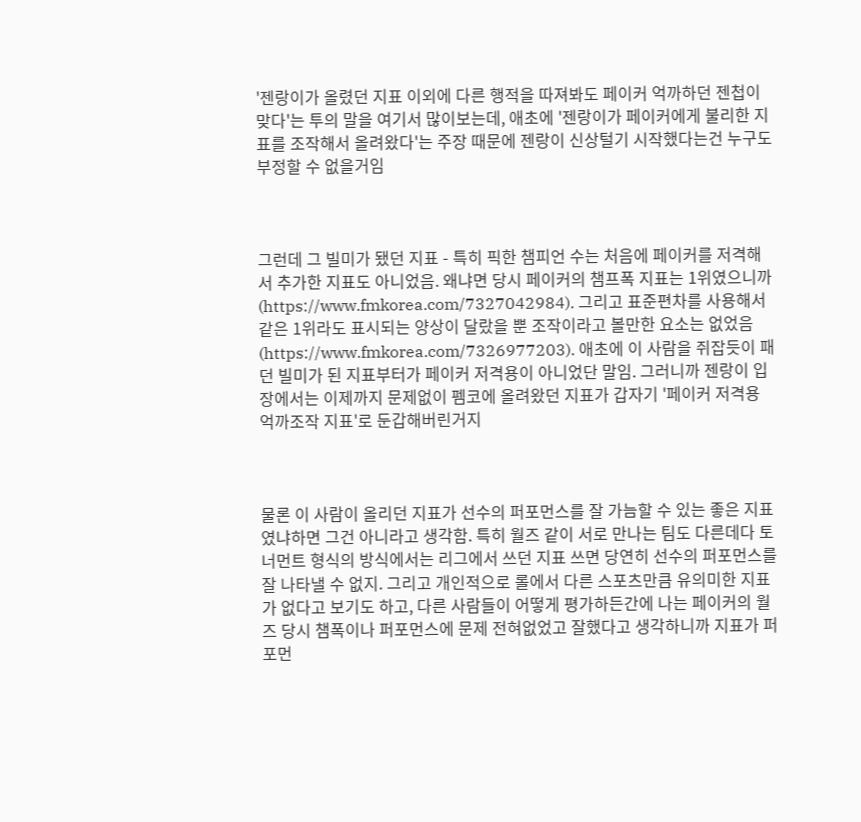'젠랑이가 올렸던 지표 이외에 다른 행적을 따져봐도 페이커 억까하던 젠첩이 맞다'는 투의 말을 여기서 많이보는데, 애초에 '젠랑이가 페이커에게 불리한 지표를 조작해서 올려왔다'는 주장 때문에 젠랑이 신상털기 시작했다는건 누구도 부정할 수 없을거임



그런데 그 빌미가 됐던 지표 - 특히 픽한 챔피언 수는 처음에 페이커를 저격해서 추가한 지표도 아니었음. 왜냐면 당시 페이커의 챔프폭 지표는 1위였으니까(https://www.fmkorea.com/7327042984). 그리고 표준편차를 사용해서 같은 1위라도 표시되는 양상이 달랐을 뿐 조작이라고 볼만한 요소는 없었음(https://www.fmkorea.com/7326977203). 애초에 이 사람을 쥐잡듯이 패던 빌미가 된 지표부터가 페이커 저격용이 아니었단 말임. 그러니까 젠랑이 입장에서는 이제까지 문제없이 펨코에 올려왔던 지표가 갑자기 '페이커 저격용 억까조작 지표'로 둔갑해버린거지



물론 이 사람이 올리던 지표가 선수의 퍼포먼스를 잘 가늠할 수 있는 좋은 지표였냐하면 그건 아니라고 생각함. 특히 월즈 같이 서로 만나는 팀도 다른데다 토너먼트 형식의 방식에서는 리그에서 쓰던 지표 쓰면 당연히 선수의 퍼포먼스를 잘 나타낼 수 없지. 그리고 개인적으로 롤에서 다른 스포츠만큼 유의미한 지표가 없다고 보기도 하고, 다른 사람들이 어떻게 평가하든간에 나는 페이커의 월즈 당시 챔폭이나 퍼포먼스에 문제 전혀없었고 잘했다고 생각하니까 지표가 퍼포먼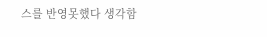스를 반영못했다 생각함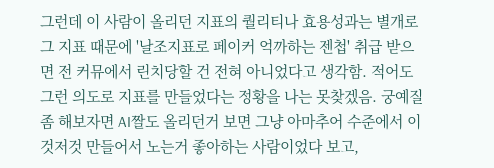그런데 이 사람이 올리던 지표의 퀄리티나 효용성과는 별개로 그 지표 때문에 '날조지표로 페이커 억까하는 젠첩' 취급 받으면 전 커뮤에서 린치당할 건 전혀 아니었다고 생각함. 적어도 그런 의도로 지표를 만들었다는 정황을 나는 못찾겠음. 궁예질 좀 해보자면 AI짤도 올리던거 보면 그냥 아마추어 수준에서 이것저것 만들어서 노는거 좋아하는 사람이었다 보고,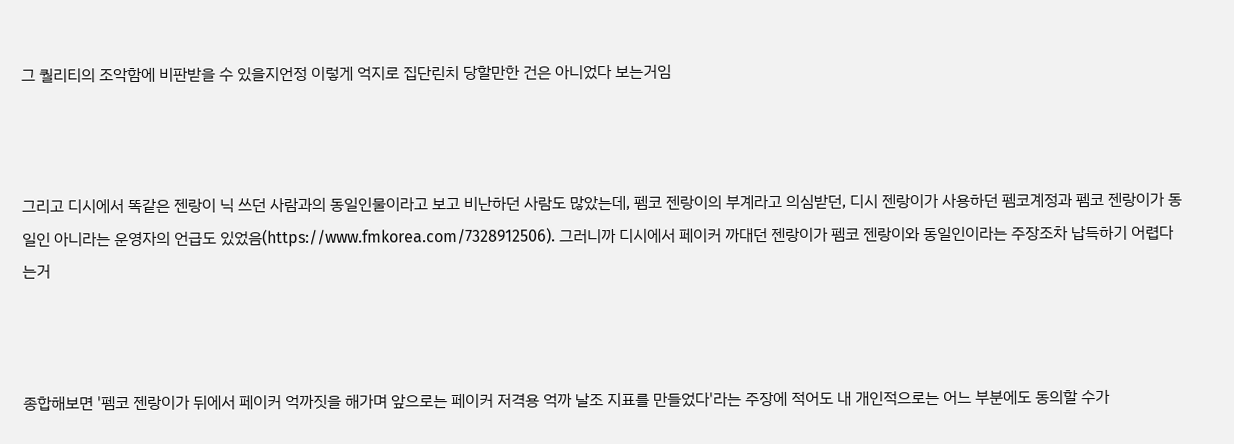그 퀄리티의 조악함에 비판받을 수 있을지언정 이렇게 억지로 집단린치 당할만한 건은 아니었다 보는거임



그리고 디시에서 똑같은 젠랑이 닉 쓰던 사람과의 동일인물이라고 보고 비난하던 사람도 많았는데, 펨코 젠랑이의 부계라고 의심받던, 디시 젠랑이가 사용하던 펨코계정과 펨코 젠랑이가 동일인 아니라는 운영자의 언급도 있었음(https://www.fmkorea.com/7328912506). 그러니까 디시에서 페이커 까대던 젠랑이가 펨코 젠랑이와 동일인이라는 주장조차 납득하기 어렵다는거



종합해보면 '펨코 젠랑이가 뒤에서 페이커 억까짓을 해가며 앞으로는 페이커 저격용 억까 날조 지표를 만들었다'라는 주장에 적어도 내 개인적으로는 어느 부분에도 동의할 수가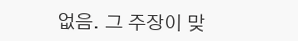없음. 그 주장이 맞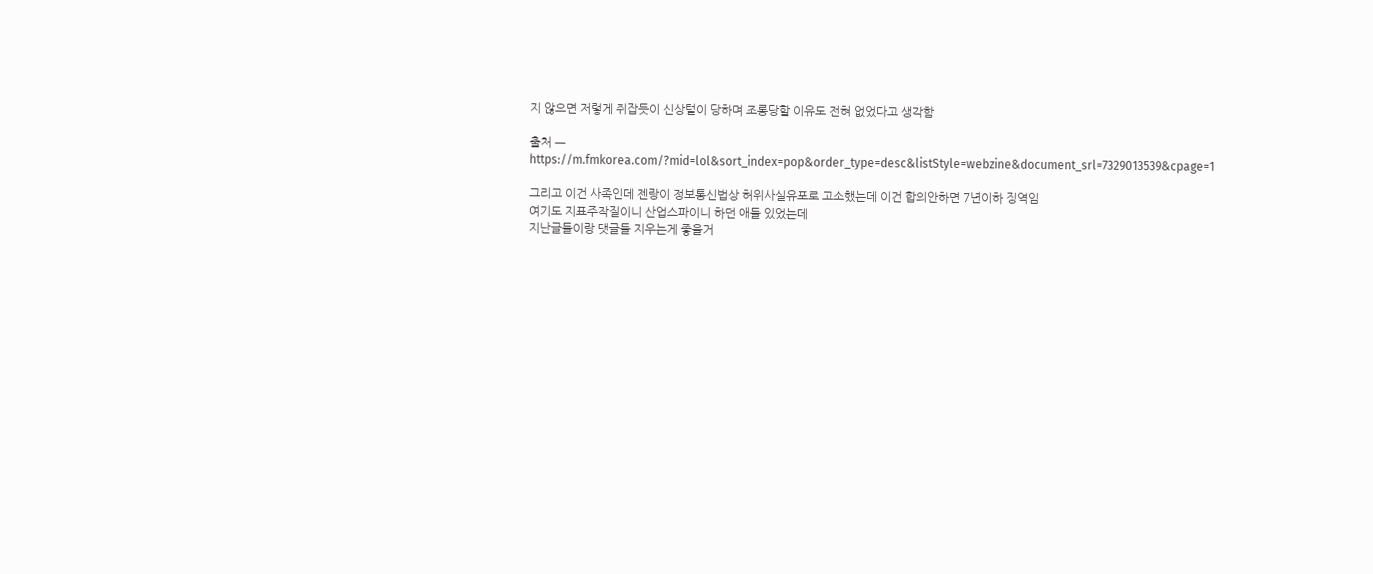지 않으면 저렇게 쥐잡듯이 신상털이 당하며 조롱당할 이유도 전혀 없었다고 생각함

출처 ㅡ https://m.fmkorea.com/?mid=lol&sort_index=pop&order_type=desc&listStyle=webzine&document_srl=7329013539&cpage=1

그리고 이건 사족인데 젠랑이 정보통신법상 허위사실유포로 고소했는데 이건 합의안하면 7년이하 징역임
여기도 지표주작질이니 산업스파이니 하던 애들 있었는데
지난글들이랑 댓글들 지우는게 좋을거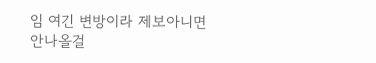임 여긴 변방이라 제보아니면 안나올걸